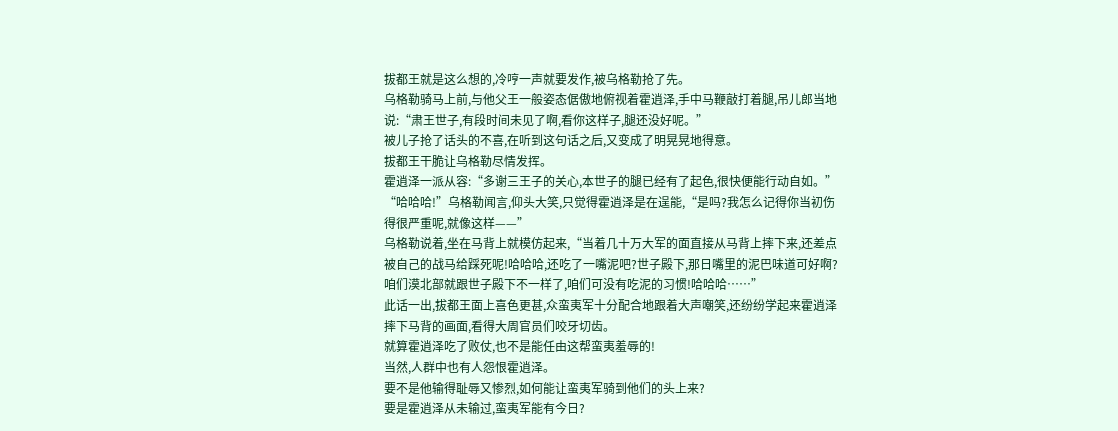拔都王就是这么想的,冷哼一声就要发作,被乌格勒抢了先。
乌格勒骑马上前,与他父王一般姿态倨傲地俯视着霍逍泽,手中马鞭敲打着腿,吊儿郎当地说:“肃王世子,有段时间未见了啊,看你这样子,腿还没好呢。”
被儿子抢了话头的不喜,在听到这句话之后,又变成了明晃晃地得意。
拔都王干脆让乌格勒尽情发挥。
霍逍泽一派从容:“多谢三王子的关心,本世子的腿已经有了起色,很快便能行动自如。”
“哈哈哈!”乌格勒闻言,仰头大笑,只觉得霍逍泽是在逞能,“是吗?我怎么记得你当初伤得很严重呢,就像这样——”
乌格勒说着,坐在马背上就模仿起来,“当着几十万大军的面直接从马背上摔下来,还差点被自己的战马给踩死呢!哈哈哈,还吃了一嘴泥吧?世子殿下,那日嘴里的泥巴味道可好啊?咱们漠北部就跟世子殿下不一样了,咱们可没有吃泥的习惯!哈哈哈……”
此话一出,拔都王面上喜色更甚,众蛮夷军十分配合地跟着大声嘲笑,还纷纷学起来霍逍泽摔下马背的画面,看得大周官员们咬牙切齿。
就算霍逍泽吃了败仗,也不是能任由这帮蛮夷羞辱的!
当然,人群中也有人怨恨霍逍泽。
要不是他输得耻辱又惨烈,如何能让蛮夷军骑到他们的头上来?
要是霍逍泽从未输过,蛮夷军能有今日?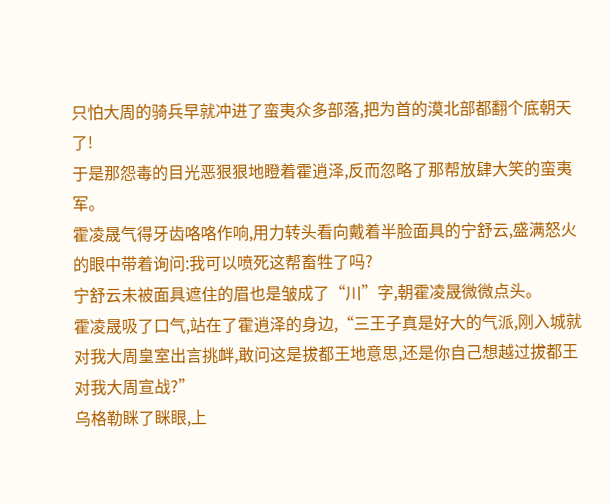只怕大周的骑兵早就冲进了蛮夷众多部落,把为首的漠北部都翻个底朝天了!
于是那怨毒的目光恶狠狠地瞪着霍逍泽,反而忽略了那帮放肆大笑的蛮夷军。
霍凌晟气得牙齿咯咯作响,用力转头看向戴着半脸面具的宁舒云,盛满怒火的眼中带着询问:我可以喷死这帮畜牲了吗?
宁舒云未被面具遮住的眉也是皱成了“川”字,朝霍凌晟微微点头。
霍凌晟吸了口气,站在了霍逍泽的身边,“三王子真是好大的气派,刚入城就对我大周皇室出言挑衅,敢问这是拔都王地意思,还是你自己想越过拔都王对我大周宣战?”
乌格勒眯了眯眼,上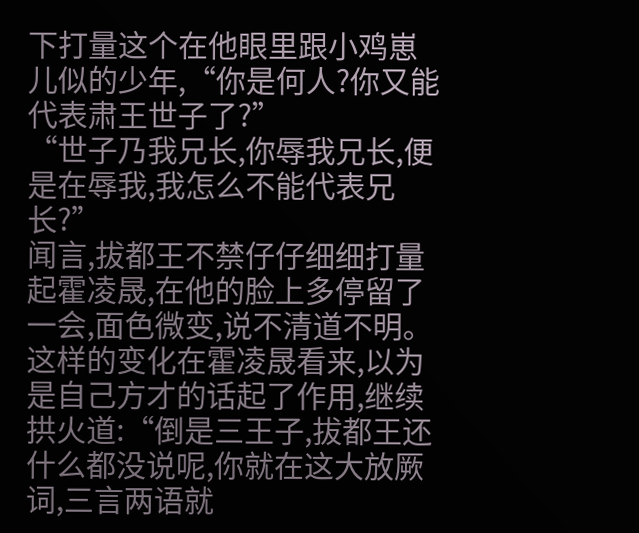下打量这个在他眼里跟小鸡崽儿似的少年,“你是何人?你又能代表肃王世子了?”
“世子乃我兄长,你辱我兄长,便是在辱我,我怎么不能代表兄长?”
闻言,拔都王不禁仔仔细细打量起霍凌晟,在他的脸上多停留了一会,面色微变,说不清道不明。
这样的变化在霍凌晟看来,以为是自己方才的话起了作用,继续拱火道:“倒是三王子,拔都王还什么都没说呢,你就在这大放厥词,三言两语就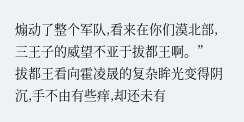煽动了整个军队,看来在你们漠北部,三王子的威望不亚于拔都王啊。”
拔都王看向霍凌晟的复杂眸光变得阴沉,手不由有些痒,却还未有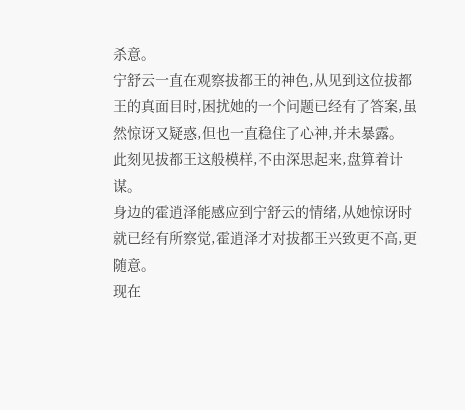杀意。
宁舒云一直在观察拔都王的神色,从见到这位拔都王的真面目时,困扰她的一个问题已经有了答案,虽然惊讶又疑惑,但也一直稳住了心神,并未暴露。
此刻见拔都王这般模样,不由深思起来,盘算着计谋。
身边的霍逍泽能感应到宁舒云的情绪,从她惊讶时就已经有所察觉,霍逍泽才对拔都王兴致更不高,更随意。
现在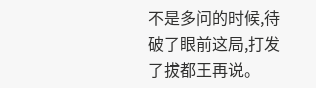不是多问的时候,待破了眼前这局,打发了拔都王再说。